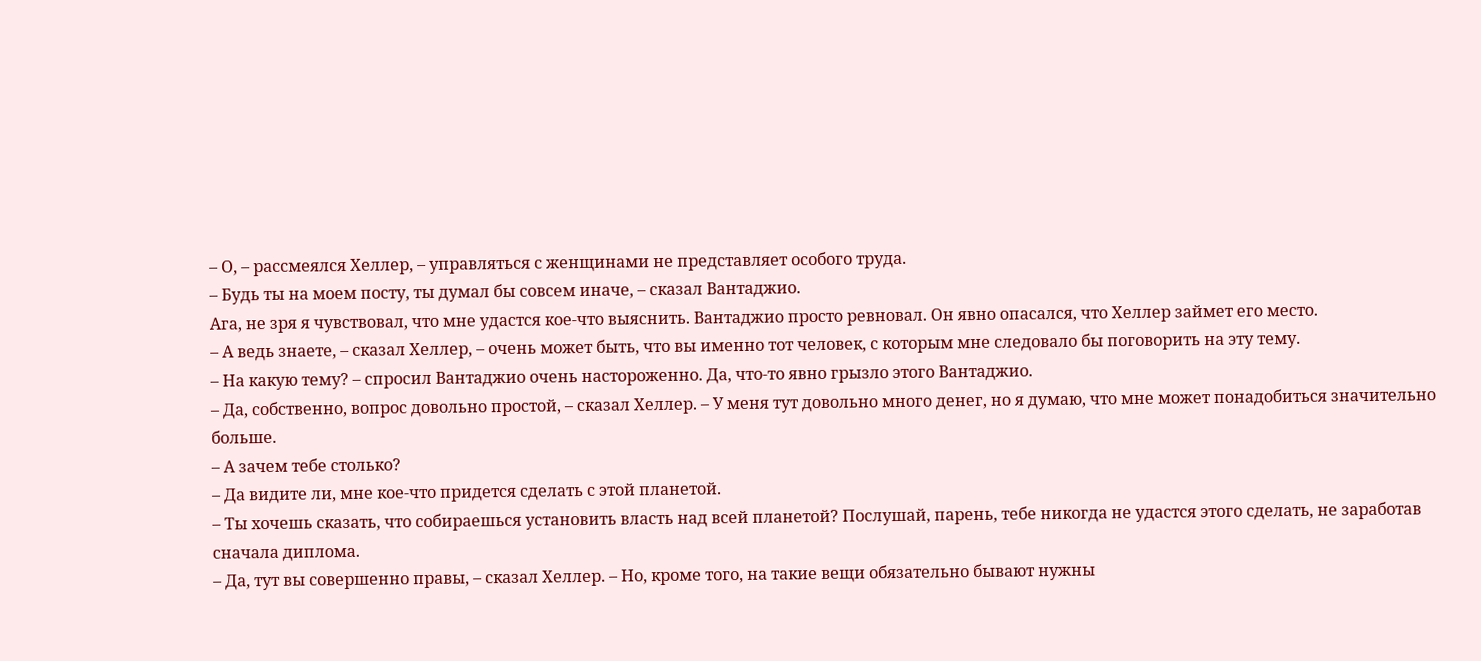– О, – рассмеялся Хеллер, – управляться с женщинами не представляет особого труда.
– Будь ты на моем посту, ты думал бы совсем иначе, – сказал Вантаджио.
Ага, не зря я чувствовал, что мне удастся кое-что выяснить. Вантаджио просто ревновал. Он явно опасался, что Хеллер займет его место.
– А ведь знаете, – сказал Хеллер, – очень может быть, что вы именно тот человек, с которым мне следовало бы поговорить на эту тему.
– На какую тему? – спросил Вантаджио очень настороженно. Да, что-то явно грызло этого Вантаджио.
– Да, собственно, вопрос довольно простой, – сказал Хеллер. – У меня тут довольно много денег, но я думаю, что мне может понадобиться значительно больше.
– А зачем тебе столько?
– Да видите ли, мне кое-что придется сделать с этой планетой.
– Ты хочешь сказать, что собираешься установить власть над всей планетой? Послушай, парень, тебе никогда не удастся этого сделать, не заработав сначала диплома.
– Да, тут вы совершенно правы, – сказал Хеллер. – Но, кроме того, на такие вещи обязательно бывают нужны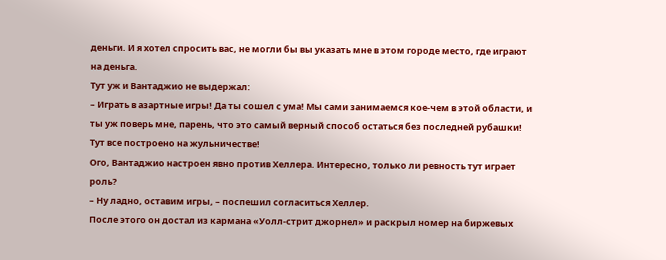деньги. И я хотел спросить вас, не могли бы вы указать мне в этом городе место, где играют на деньга.
Тут уж и Вантаджио не выдержал:
– Играть в азартные игры! Да ты сошел с ума! Мы сами занимаемся кое-чем в этой области, и ты уж поверь мне, парень, что это самый верный способ остаться без последней рубашки! Тут все построено на жульничестве!
Ого, Вантаджио настроен явно против Хеллера. Интересно, только ли ревность тут играет роль?
– Ну ладно, оставим игры, – поспешил согласиться Хеллер.
После этого он достал из кармана «Уолл-стрит джорнел» и раскрыл номер на биржевых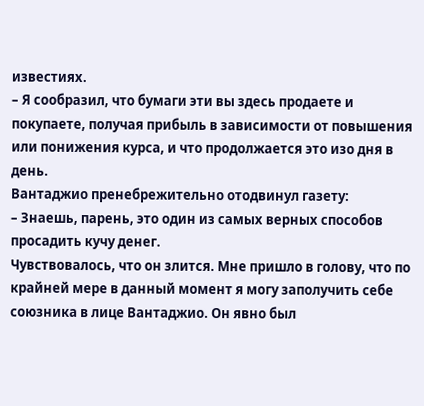известиях.
– Я сообразил, что бумаги эти вы здесь продаете и покупаете, получая прибыль в зависимости от повышения или понижения курса, и что продолжается это изо дня в день.
Вантаджио пренебрежительно отодвинул газету:
– Знаешь, парень, это один из самых верных способов просадить кучу денег.
Чувствовалось, что он злится. Мне пришло в голову, что по крайней мере в данный момент я могу заполучить себе союзника в лице Вантаджио. Он явно был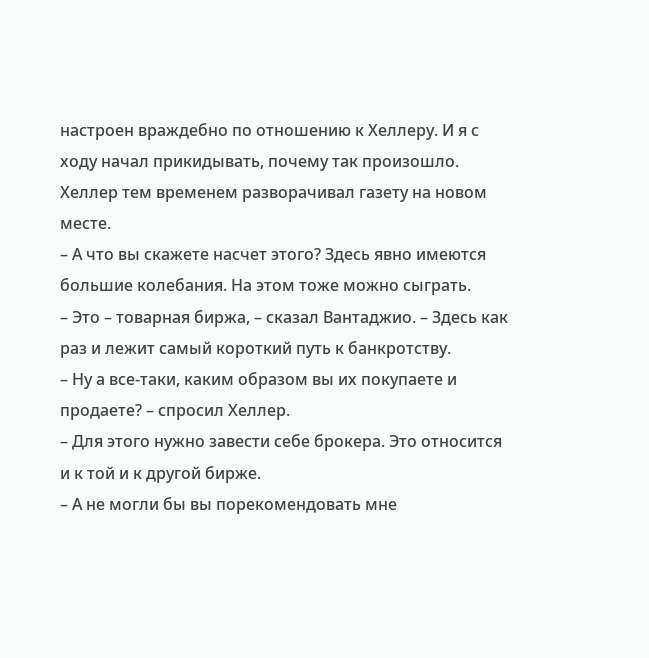настроен враждебно по отношению к Хеллеру. И я с ходу начал прикидывать, почему так произошло. Хеллер тем временем разворачивал газету на новом месте.
– А что вы скажете насчет этого? Здесь явно имеются большие колебания. На этом тоже можно сыграть.
– Это – товарная биржа, – сказал Вантаджио. – Здесь как раз и лежит самый короткий путь к банкротству.
– Ну а все-таки, каким образом вы их покупаете и продаете? – спросил Хеллер.
– Для этого нужно завести себе брокера. Это относится и к той и к другой бирже.
– А не могли бы вы порекомендовать мне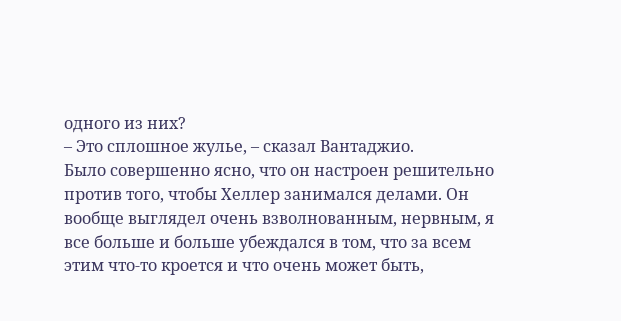одного из них?
– Это сплошное жулье, – сказал Вантаджио.
Было совершенно ясно, что он настроен решительно против того, чтобы Хеллер занимался делами. Он вообще выглядел очень взволнованным, нервным, я все больше и больше убеждался в том, что за всем этим что-то кроется и что очень может быть,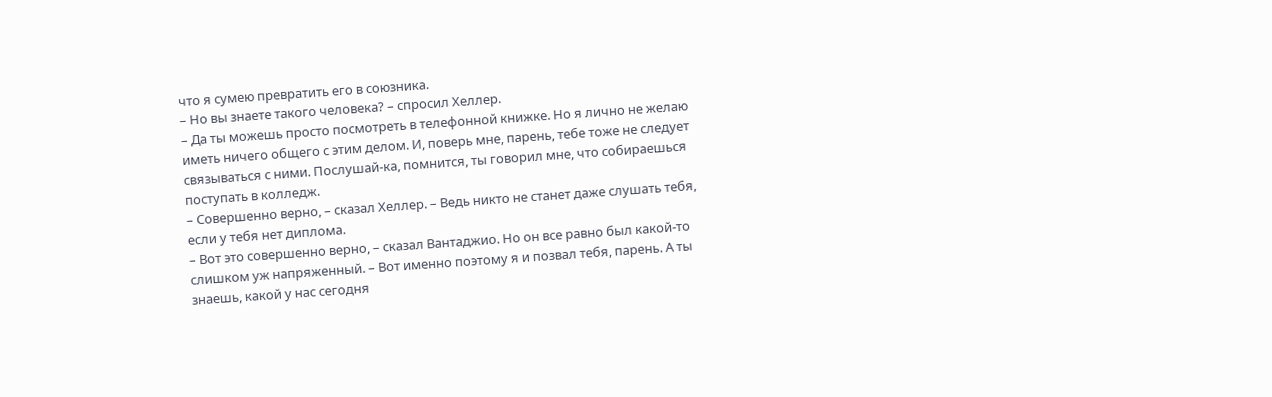что я сумею превратить его в союзника.
– Но вы знаете такого человека? – спросил Хеллер.
– Да ты можешь просто посмотреть в телефонной книжке. Но я лично не желаю иметь ничего общего с этим делом. И, поверь мне, парень, тебе тоже не следует связываться с ними. Послушай-ка, помнится, ты говорил мне, что собираешься поступать в колледж.
– Совершенно верно, – сказал Хеллер. – Ведь никто не станет даже слушать тебя, если у тебя нет диплома.
– Вот это совершенно верно, – сказал Вантаджио. Но он все равно был какой-то слишком уж напряженный. – Вот именно поэтому я и позвал тебя, парень. А ты знаешь, какой у нас сегодня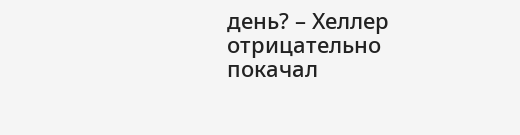день? – Хеллер отрицательно покачал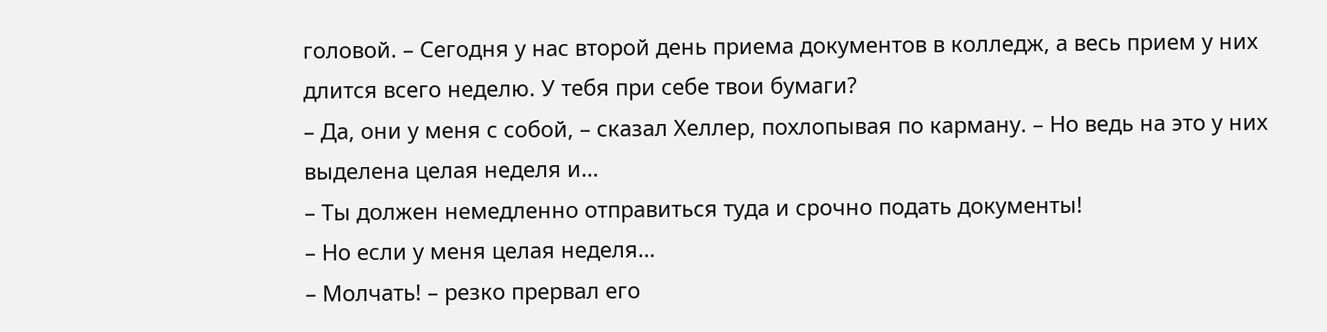головой. – Сегодня у нас второй день приема документов в колледж, а весь прием у них длится всего неделю. У тебя при себе твои бумаги?
– Да, они у меня с собой, – сказал Хеллер, похлопывая по карману. – Но ведь на это у них выделена целая неделя и…
– Ты должен немедленно отправиться туда и срочно подать документы!
– Но если у меня целая неделя…
– Молчать! – резко прервал его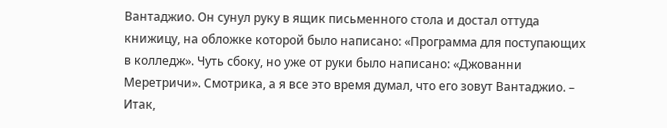Вантаджио. Он сунул руку в ящик письменного стола и достал оттуда книжицу, на обложке которой было написано: «Программа для поступающих в колледж». Чуть сбоку, но уже от руки было написано: «Джованни Меретричи». Смотрика, а я все это время думал, что его зовут Вантаджио. – Итак,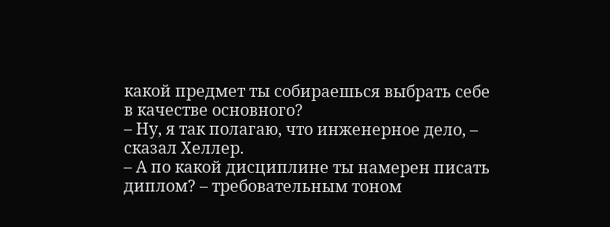какой предмет ты собираешься выбрать себе в качестве основного?
– Ну, я так полагаю, что инженерное дело, – сказал Хеллер.
– А по какой дисциплине ты намерен писать диплом? – требовательным тоном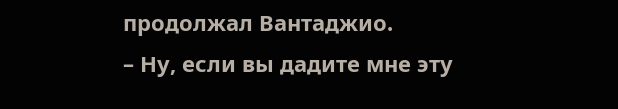продолжал Вантаджио.
– Ну, если вы дадите мне эту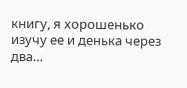книгу, я хорошенько изучу ее и денька через два…